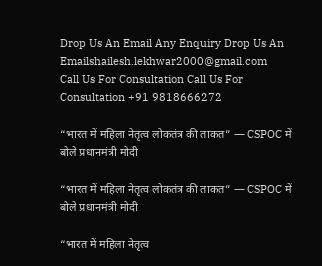Drop Us An Email Any Enquiry Drop Us An Emailshailesh.lekhwar2000@gmail.com
Call Us For Consultation Call Us For Consultation +91 9818666272

“भारत में महिला नेतृत्व लोकतंत्र की ताकत” — CSPOC में बोले प्रधानमंत्री मोदी

“भारत में महिला नेतृत्व लोकतंत्र की ताकत” — CSPOC में बोले प्रधानमंत्री मोदी

“भारत में महिला नेतृत्व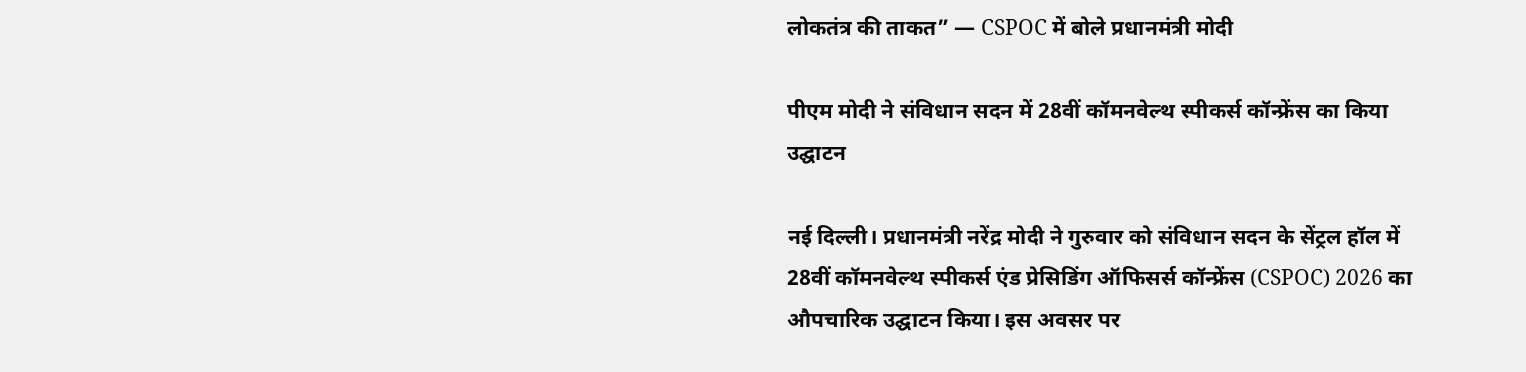लोकतंत्र की ताकत” — CSPOC में बोले प्रधानमंत्री मोदी

पीएम मोदी ने संविधान सदन में 28वीं कॉमनवेल्थ स्पीकर्स कॉन्फ्रेंस का किया उद्घाटन

नई दिल्ली। प्रधानमंत्री नरेंद्र मोदी ने गुरुवार को संविधान सदन के सेंट्रल हॉल में 28वीं कॉमनवेल्थ स्पीकर्स एंड प्रेसिडिंग ऑफिसर्स कॉन्फ्रेंस (CSPOC) 2026 का औपचारिक उद्घाटन किया। इस अवसर पर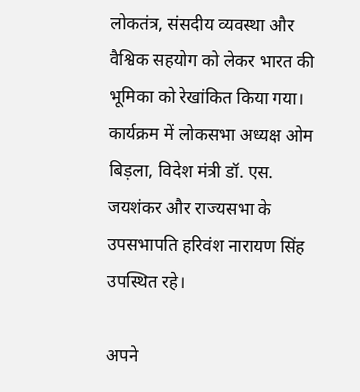लोकतंत्र, संसदीय व्यवस्था और वैश्विक सहयोग को लेकर भारत की भूमिका को रेखांकित किया गया। कार्यक्रम में लोकसभा अध्यक्ष ओम बिड़ला, विदेश मंत्री डॉ. एस. जयशंकर और राज्यसभा के उपसभापति हरिवंश नारायण सिंह उपस्थित रहे।

अपने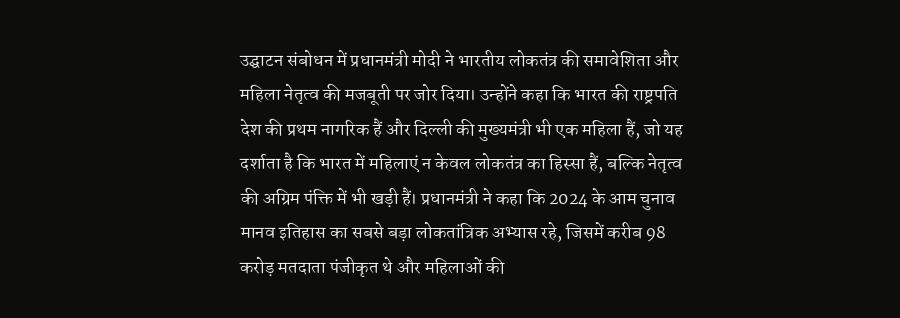उद्घाटन संबोधन में प्रधानमंत्री मोदी ने भारतीय लोकतंत्र की समावेशिता और महिला नेतृत्व की मजबूती पर जोर दिया। उन्होंने कहा कि भारत की राष्ट्रपति देश की प्रथम नागरिक हैं और दिल्ली की मुख्यमंत्री भी एक महिला हैं, जो यह दर्शाता है कि भारत में महिलाएं न केवल लोकतंत्र का हिस्सा हैं, बल्कि नेतृत्व की अग्रिम पंक्ति में भी खड़ी हैं। प्रधानमंत्री ने कहा कि 2024 के आम चुनाव मानव इतिहास का सबसे बड़ा लोकतांत्रिक अभ्यास रहे, जिसमें करीब 98 करोड़ मतदाता पंजीकृत थे और महिलाओं की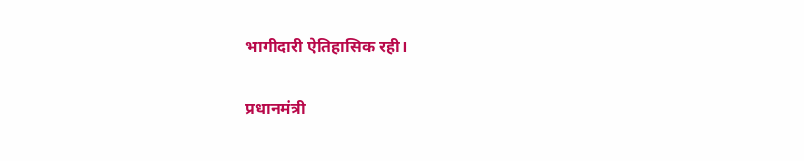भागीदारी ऐतिहासिक रही।

प्रधानमंत्री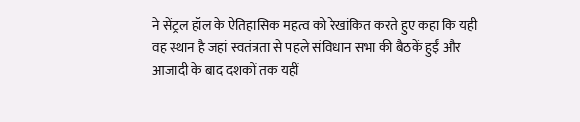ने सेंट्रल हॉल के ऐतिहासिक महत्व को रेखांकित करते हुए कहा कि यही वह स्थान है जहां स्वतंत्रता से पहले संविधान सभा की बैठकें हुईं और आजादी के बाद दशकों तक यहीं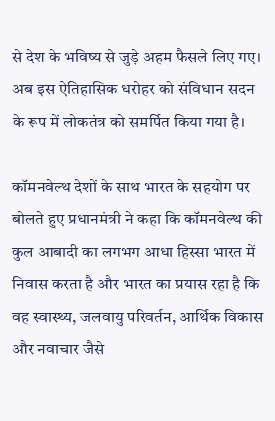से देश के भविष्य से जुड़े अहम फैसले लिए गए। अब इस ऐतिहासिक धरोहर को संविधान सदन के रूप में लोकतंत्र को समर्पित किया गया है।

कॉमनवेल्थ देशों के साथ भारत के सहयोग पर बोलते हुए प्रधानमंत्री ने कहा कि कॉमनवेल्थ की कुल आबादी का लगभग आधा हिस्सा भारत में निवास करता है और भारत का प्रयास रहा है कि वह स्वास्थ्य, जलवायु परिवर्तन, आर्थिक विकास और नवाचार जैसे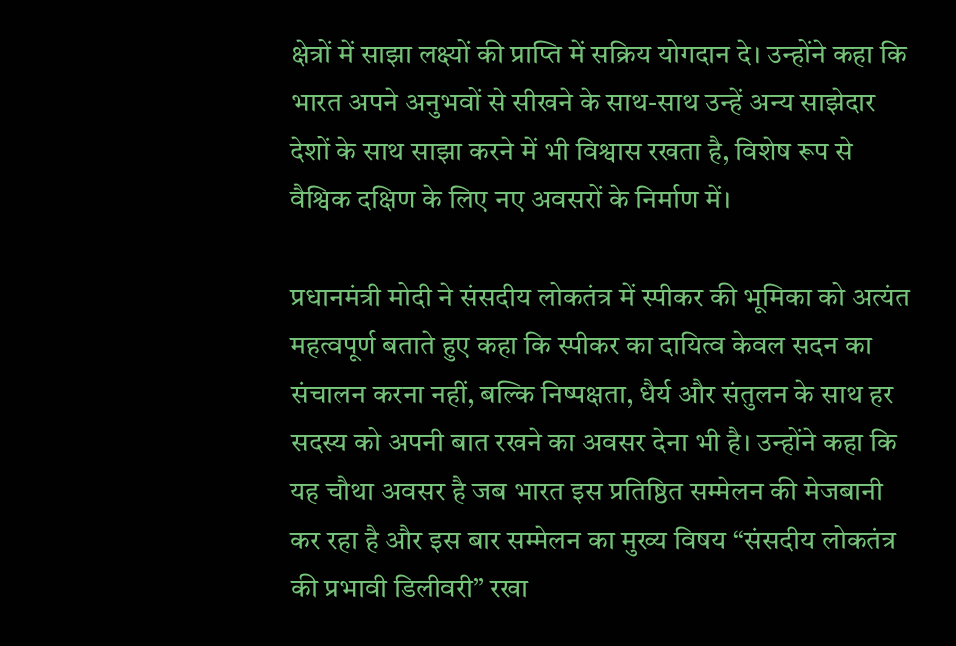क्षेत्रों में साझा लक्ष्यों की प्राप्ति में सक्रिय योगदान दे। उन्होंने कहा कि भारत अपने अनुभवों से सीखने के साथ-साथ उन्हें अन्य साझेदार देशों के साथ साझा करने में भी विश्वास रखता है, विशेष रूप से वैश्विक दक्षिण के लिए नए अवसरों के निर्माण में।

प्रधानमंत्री मोदी ने संसदीय लोकतंत्र में स्पीकर की भूमिका को अत्यंत महत्वपूर्ण बताते हुए कहा कि स्पीकर का दायित्व केवल सदन का संचालन करना नहीं, बल्कि निष्पक्षता, धैर्य और संतुलन के साथ हर सदस्य को अपनी बात रखने का अवसर देना भी है। उन्होंने कहा कि यह चौथा अवसर है जब भारत इस प्रतिष्ठित सम्मेलन की मेजबानी कर रहा है और इस बार सम्मेलन का मुख्य विषय “संसदीय लोकतंत्र की प्रभावी डिलीवरी” रखा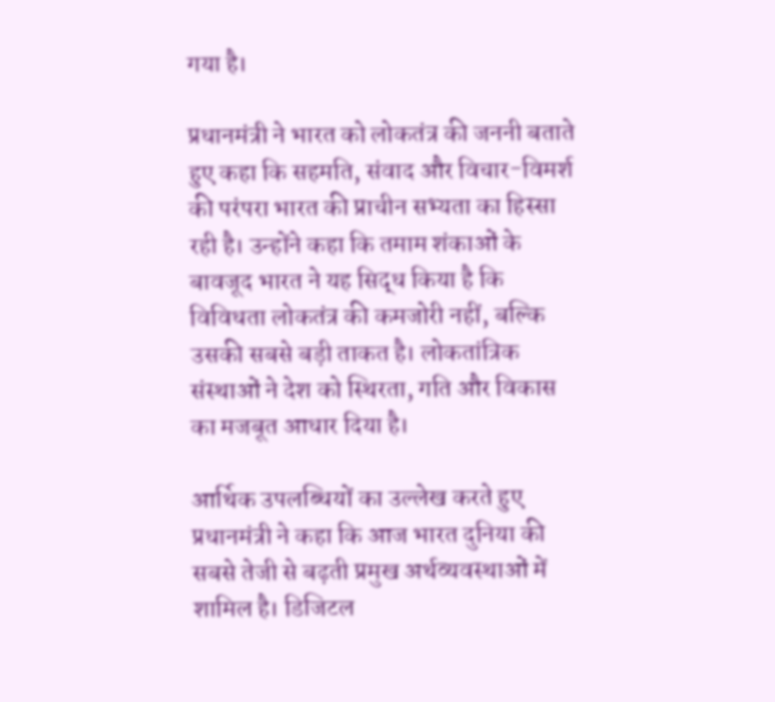गया है।

प्रधानमंत्री ने भारत को लोकतंत्र की जननी बताते हुए कहा कि सहमति, संवाद और विचार-विमर्श की परंपरा भारत की प्राचीन सभ्यता का हिस्सा रही है। उन्होंने कहा कि तमाम शंकाओं के बावजूद भारत ने यह सिद्ध किया है कि विविधता लोकतंत्र की कमजोरी नहीं, बल्कि उसकी सबसे बड़ी ताकत है। लोकतांत्रिक संस्थाओं ने देश को स्थिरता, गति और विकास का मजबूत आधार दिया है।

आर्थिक उपलब्धियों का उल्लेख करते हुए प्रधानमंत्री ने कहा कि आज भारत दुनिया की सबसे तेजी से बढ़ती प्रमुख अर्थव्यवस्थाओं में शामिल है। डिजिटल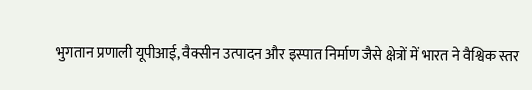भुगतान प्रणाली यूपीआई, वैक्सीन उत्पादन और इस्पात निर्माण जैसे क्षेत्रों में भारत ने वैश्विक स्तर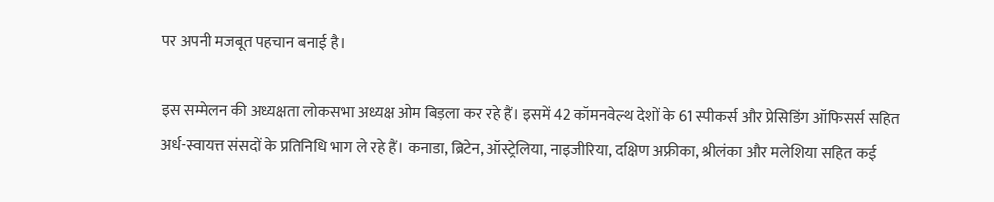पर अपनी मजबूत पहचान बनाई है।

इस सम्मेलन की अध्यक्षता लोकसभा अध्यक्ष ओम बिड़ला कर रहे हैं। इसमें 42 कॉमनवेल्थ देशों के 61 स्पीकर्स और प्रेसिडिंग ऑफिसर्स सहित अर्ध-स्वायत्त संसदों के प्रतिनिधि भाग ले रहे हैं। कनाडा, ब्रिटेन, ऑस्ट्रेलिया, नाइजीरिया, दक्षिण अफ्रीका, श्रीलंका और मलेशिया सहित कई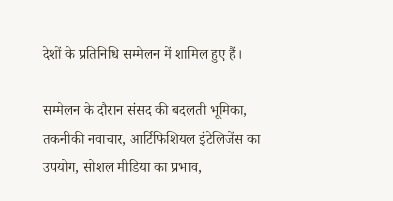देशों के प्रतिनिधि सम्मेलन में शामिल हुए हैं।

सम्मेलन के दौरान संसद की बदलती भूमिका, तकनीकी नवाचार, आर्टिफिशियल इंटेलिजेंस का उपयोग, सोशल मीडिया का प्रभाव,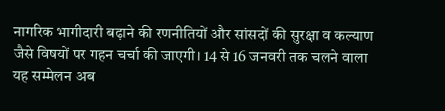नागरिक भागीदारी बढ़ाने की रणनीतियों और सांसदों की सुरक्षा व कल्याण जैसे विषयों पर गहन चर्चा की जाएगी। 14 से 16 जनवरी तक चलने वाला यह सम्मेलन अब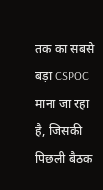तक का सबसे बड़ा CSPOC माना जा रहा है, जिसकी पिछली बैठक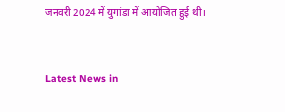जनवरी 2024 में युगांडा में आयोजित हुई थी।


Latest News in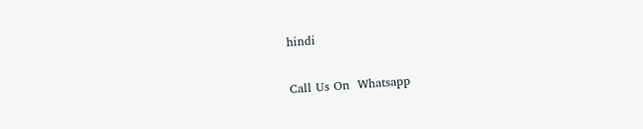hindi

Call Us On  Whatsapp